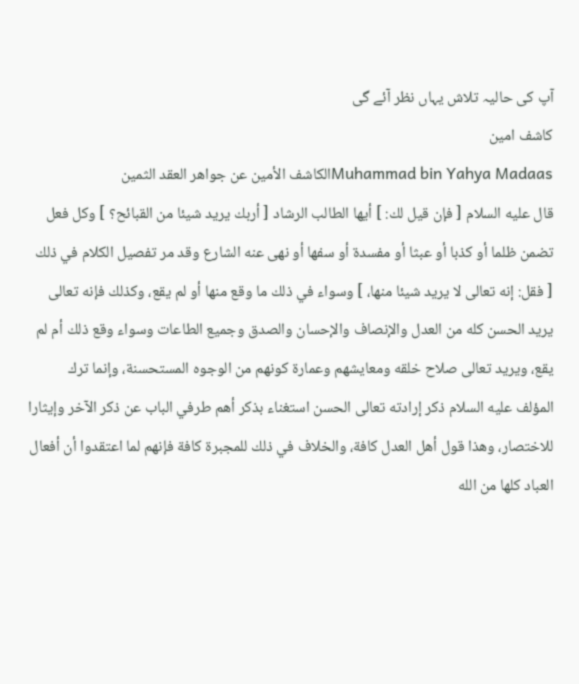آپ کی حالیہ تلاش یہاں نظر آئے گی
کاشف امین
Muhammad bin Yahya Madaasالكاشف الأمين عن جواهر العقد الثمين
قال عليه السلام [ فإن قيل لك: ] أيها الطالب الرشاد [ أربك يريد شيئا من القبائح؟ ] وكل فعل تضمن ظلما أو كذبا أو عبثا أو مفسدة أو سفها أو نهى عنه الشارع وقد مر تفصيل الكلام في ذلك [ فقل: إنه تعالى لا يريد شيئا منها، ] وسواء في ذلك ما وقع منها أو لم يقع، وكذلك فإنه تعالى يريد الحسن كله من العدل والإنصاف والإحسان والصدق وجميع الطاعات وسواء وقع ذلك أم لم يقع، ويريد تعالى صلاح خلقه ومعايشهم وعمارة كونهم من الوجوه المستحسنة، وإنما ترك المؤلف عليه السلام ذكر إرادته تعالى الحسن استغناء بذكر أهم طرفي الباب عن ذكر الآخر وإيثارا للاختصار، وهذا قول أهل العدل كافة، والخلاف في ذلك للمجبرة كافة فإنهم لما اعتقدوا أن أفعال العباد كلها من الله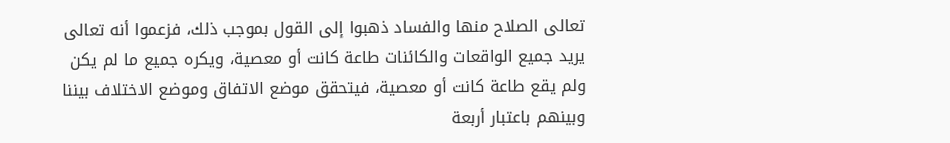تعالى الصلاح منها والفساد ذهبوا إلى القول بموجب ذلك، فزعموا أنه تعالى يريد جميع الواقعات والكائنات طاعة كانت أو معصية، ويكره جميع ما لم يكن ولم يقع طاعة كانت أو معصية، فيتحقق موضع الاتفاق وموضع الاختلاف بيننا وبينهم باعتبار أربعة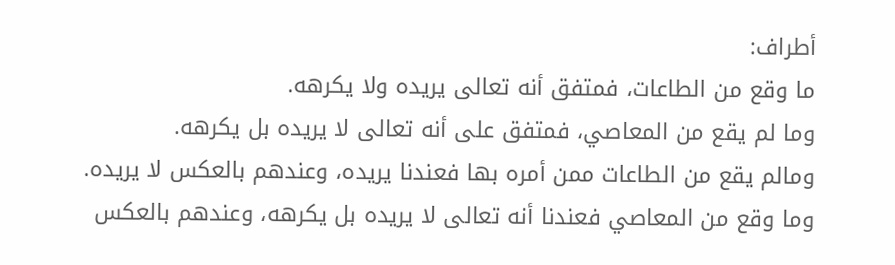أطراف:
ما وقع من الطاعات، فمتفق أنه تعالى يريده ولا يكرهه.
وما لم يقع من المعاصي، فمتفق على أنه تعالى لا يريده بل يكرهه.
ومالم يقع من الطاعات ممن أمره بها فعندنا يريده، وعندهم بالعكس لا يريده.
وما وقع من المعاصي فعندنا أنه تعالى لا يريده بل يكرهه، وعندهم بالعكس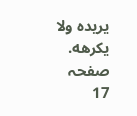يريده ولا يكرهه.
صفحہ 17